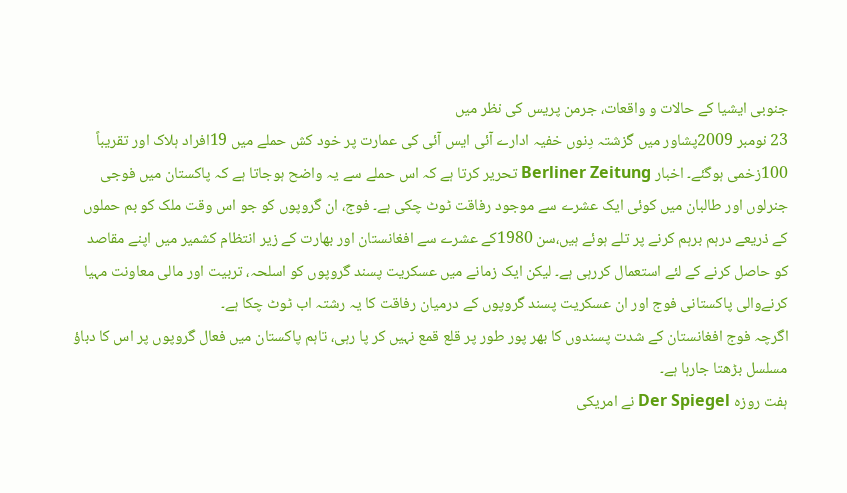جنوبی ایشیا کے حالات و واقعات، جرمن پریس کی نظر میں
23 نومبر 2009پشاور ميں گزشتہ دِنوں خفيہ ادارے آئی ايس آئی کی عمارت پر خود کش حملے ميں 19افراد ہلاک اور تقريباً 100زخمی ہوگئے۔ اخبار Berliner Zeitung تحرير کرتا ہے کہ اس حملے سے يہ واضح ہوجاتا ہے کہ پاکستان ميں فوجی جنرلوں اور طالبان ميں کوئی ايک عشرے سے موجود رفاقت ٹوٹ چکی ہے۔ فوج، ان گروپوں کو جو اس وقت ملک کو بم حملوں کے ذريعے درہم برہم کرنے پر تلے ہوئے ہيں،سن 1980کے عشرے سے افغانستان اور بھارت کے زير انتظام کشمير ميں اپنے مقاصد کو حاصل کرنے کے لئے استعمال کررہی ہے۔ ليکن ايک زمانے ميں عسکريت پسند گروپوں کو اسلحہ، تربيت اور مالی معاونت مہيا کرنےوالی پاکستانی فوج اور ان عسکريت پسند گروپوں کے درميان رفاقت کا يہ رشتہ اب ٹوٹ چکا ہے۔
اگرچہ فوج افغانستان کے شدت پسندوں کا بھر پور طور پر قلع قمع نہيں کر پا رہی، تاہم پاکستان ميں فعال گروپوں پر اس کا دباؤ مسلسل بڑھتا جارہا ہے۔
ہفت روزہ Der Spiegel نے امريکی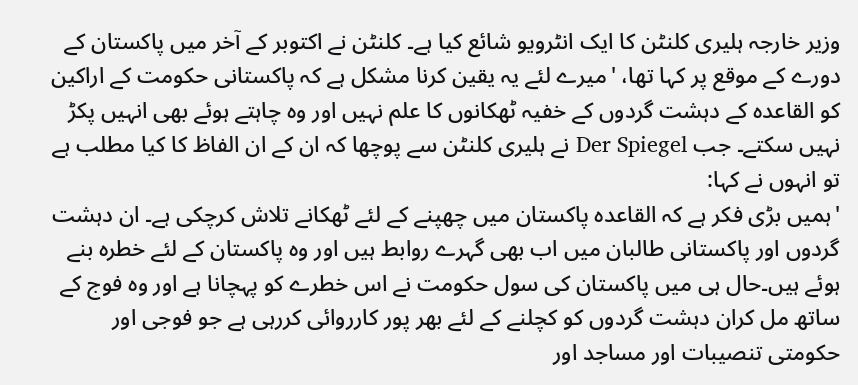وزير خارجہ ہليری کلنٹن کا ايک انٹرويو شائع کيا ہے۔ کلنٹن نے اکتوبر کے آخر ميں پاکستان کے دورے کے موقع پر کہا تھا، 'ميرے لئے يہ يقين کرنا مشکل ہے کہ پاکستانی حکومت کے اراکين کو القاعدہ کے دہشت گردوں کے خفيہ ٹھکانوں کا علم نہيں اور وہ چاہتے ہوئے بھی انہيں پکڑ نہيں سکتے۔ جب Der Spiegel نے ہليری کلنٹن سے پوچھا کہ ان کے ان الفاظ کا کيا مطلب ہے تو انہوں نے کہا:
'ہميں بڑی فکر ہے کہ القاعدہ پاکستان ميں چھپنے کے لئے ٹھکانے تلاش کرچکی ہے۔ ان دہشت گردوں اور پاکستانی طالبان ميں اب بھی گہرے روابط ہيں اور وہ پاکستان کے لئے خطرہ بنے ہوئے ہيں۔حال ہی ميں پاکستان کی سول حکومت نے اس خطرے کو پہچانا ہے اور وہ فوج کے ساتھ مل کران دہشت گردوں کو کچلنے کے لئے بھر پور کارروائی کررہی ہے جو فوجی اور حکومتی تنصيبات اور مساجد اور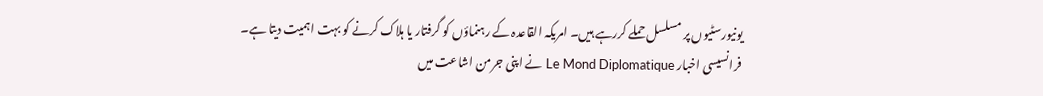يونيورسٹيوں پر مسلسل حملے کررہے ہيں۔ امريکہ القاعدہ کے رہنماؤں کو گرفتار یا ہلاک کرنے کو بہت اہميت ديتا ہے۔
فرانسيسی اخبار Le Mond Diplomatique نے اپنی جرمن اشاعت ميں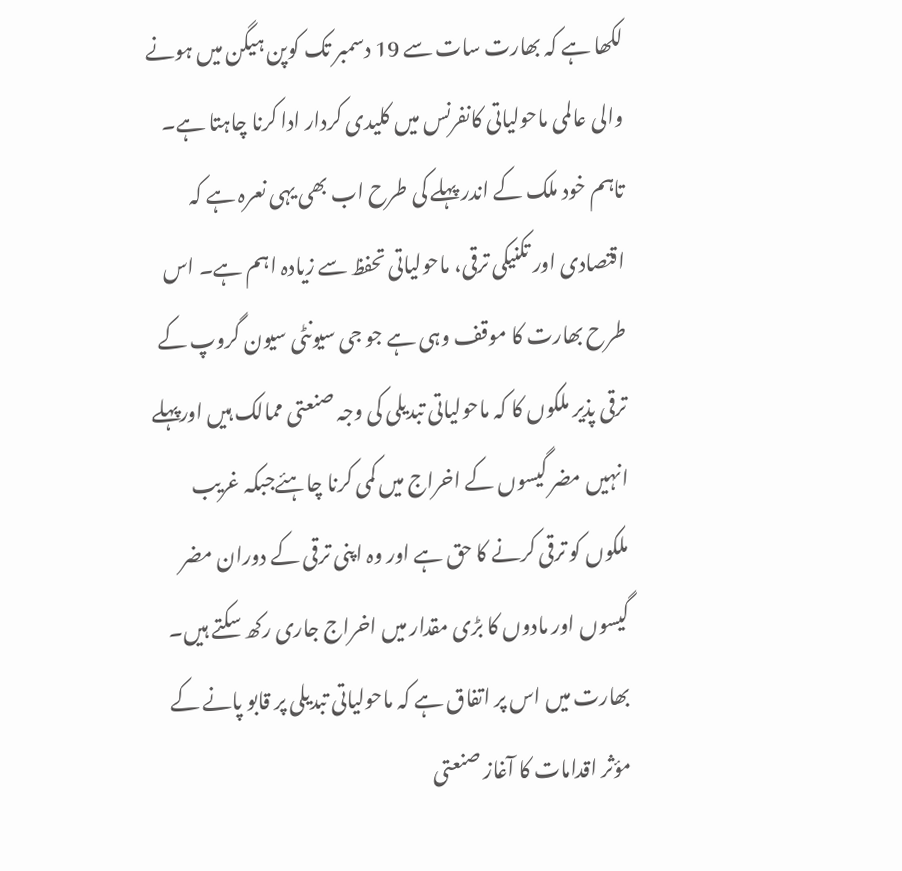لکھا ہے کہ بھارت سات سے 19 دسمبر تک کوپن ہیگن ميں ہونے والی عالمی ماحولیاتی کانفرنس ميں کليدی کردار ادا کرنا چاہتا ہے۔ تاہم خود ملک کے اندر پہلے کی طرح اب بھی يہی نعرہ ہے کہ اقتصادی اور تکنيکی ترقی، ماحولیاتی تحفظ سے زيادہ اہم ہے۔ اس طرح بھارت کا موقف وہی ہے جو جی سیونٹی سیون گروپ کے ترقی پذير ملکوں کا کہ ماحولیاتی تبديلی کی وجہ صنعتی ممالک ہيں اورپہلے انہيں مضر گيسوں کے اخراج ميں کمی کرنا چاہئےجبکہ غريب ملکوں کو ترقی کرنے کا حق ہے اور وہ اپنی ترقی کے دوران مضر گيسوں اور مادوں کا بڑی مقدار ميں اخراج جاری رکھ سکتے ہيں۔ بھارت ميں اس پر اتفاق ہے کہ ماحولیاتی تبديلی پر قابو پانے کے مؤثر اقدامات کا آغاز صنعتی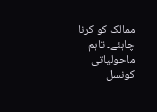ممالک کو کرنا چاہئے۔ تاہم ماحولیاتی کونسل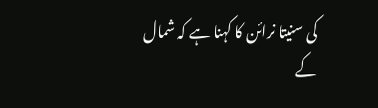کی سنيتا نرائن کا کہنا ہے کہ شمال کے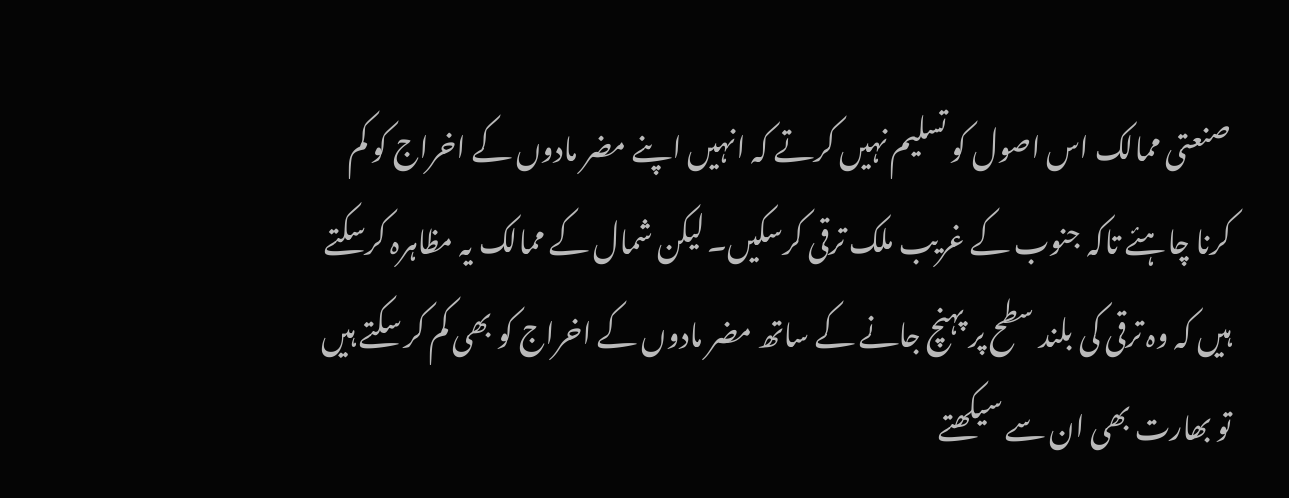صنعتی ممالک اس اصول کو تسليم نہيں کرتے کہ انہيں اپنے مضر مادوں کے اخراج کو کم کرنا چاہئے تاکہ جنوب کے غريب ملک ترقی کرسکيں۔ ليکن شمال کے ممالک يہ مظاہرہ کرسکتے ہيں کہ وہ ترقی کی بلند سطح پر پہنچ جانے کے ساتھ مضر مادوں کے اخراج کو بھی کم کر سکتے ہيں تو بھارت بھی ان سے سيکھتے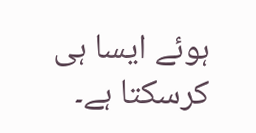ہوئے ايسا ہی کرسکتا ہے۔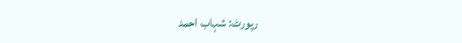رپورٹ: شہاب احمد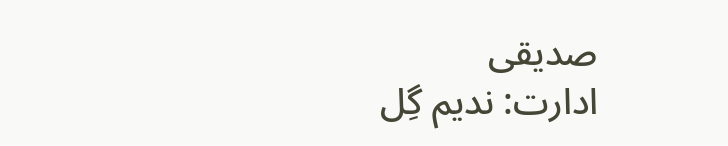صدیقی
ادارت: ندیم گِل